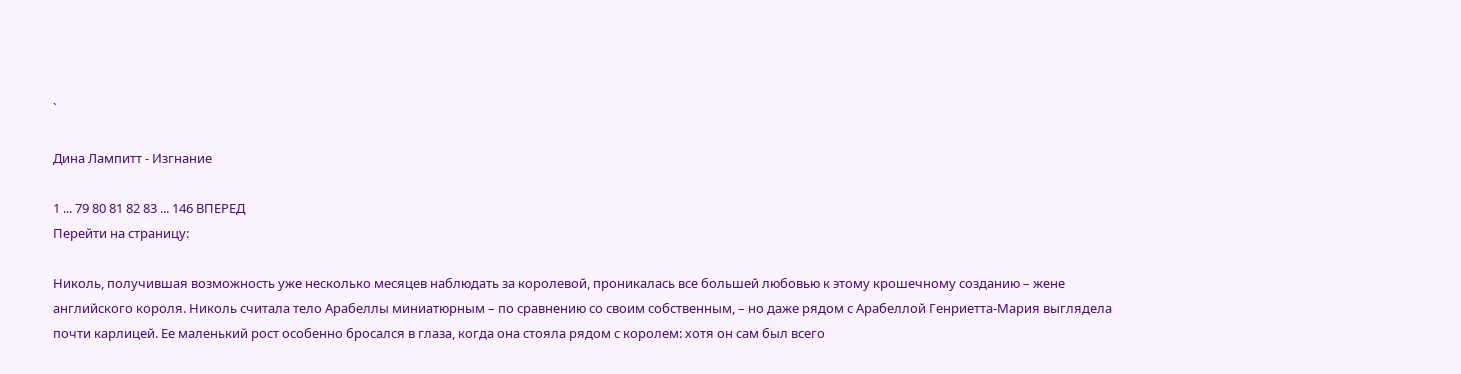`

Дина Лампитт - Изгнание

1 ... 79 80 81 82 83 ... 146 ВПЕРЕД
Перейти на страницу:

Николь, получившая возможность уже несколько месяцев наблюдать за королевой, проникалась все большей любовью к этому крошечному созданию – жене английского короля. Николь считала тело Арабеллы миниатюрным – по сравнению со своим собственным, – но даже рядом с Арабеллой Генриетта-Мария выглядела почти карлицей. Ее маленький рост особенно бросался в глаза, когда она стояла рядом с королем: хотя он сам был всего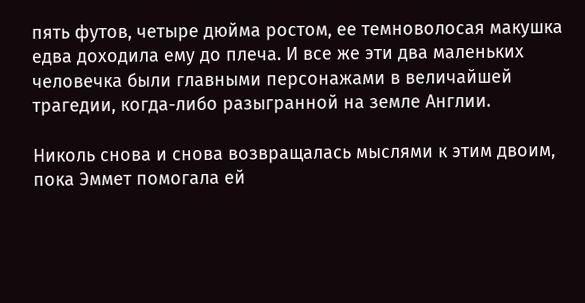пять футов, четыре дюйма ростом, ее темноволосая макушка едва доходила ему до плеча. И все же эти два маленьких человечка были главными персонажами в величайшей трагедии, когда-либо разыгранной на земле Англии.

Николь снова и снова возвращалась мыслями к этим двоим, пока Эммет помогала ей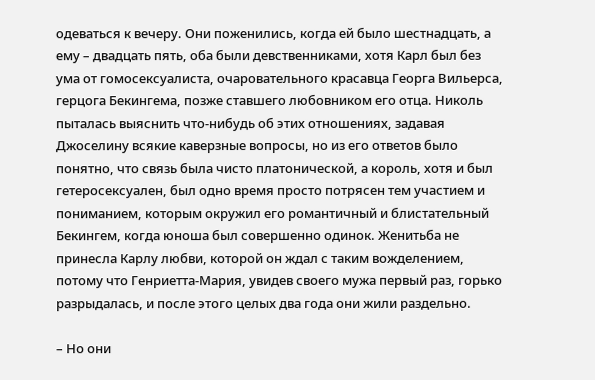одеваться к вечеру. Они поженились, когда ей было шестнадцать, а ему – двадцать пять, оба были девственниками, хотя Карл был без ума от гомосексуалиста, очаровательного красавца Георга Вильерса, герцога Бекингема, позже ставшего любовником его отца. Николь пыталась выяснить что-нибудь об этих отношениях, задавая Джоселину всякие каверзные вопросы, но из его ответов было понятно, что связь была чисто платонической, а король, хотя и был гетеросексуален, был одно время просто потрясен тем участием и пониманием, которым окружил его романтичный и блистательный Бекингем, когда юноша был совершенно одинок. Женитьба не принесла Карлу любви, которой он ждал с таким вожделением, потому что Генриетта-Мария, увидев своего мужа первый раз, горько разрыдалась, и после этого целых два года они жили раздельно.

– Но они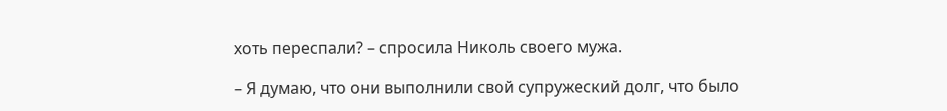хоть переспали? – спросила Николь своего мужа.

– Я думаю, что они выполнили свой супружеский долг, что было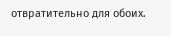отвратительно для обоих.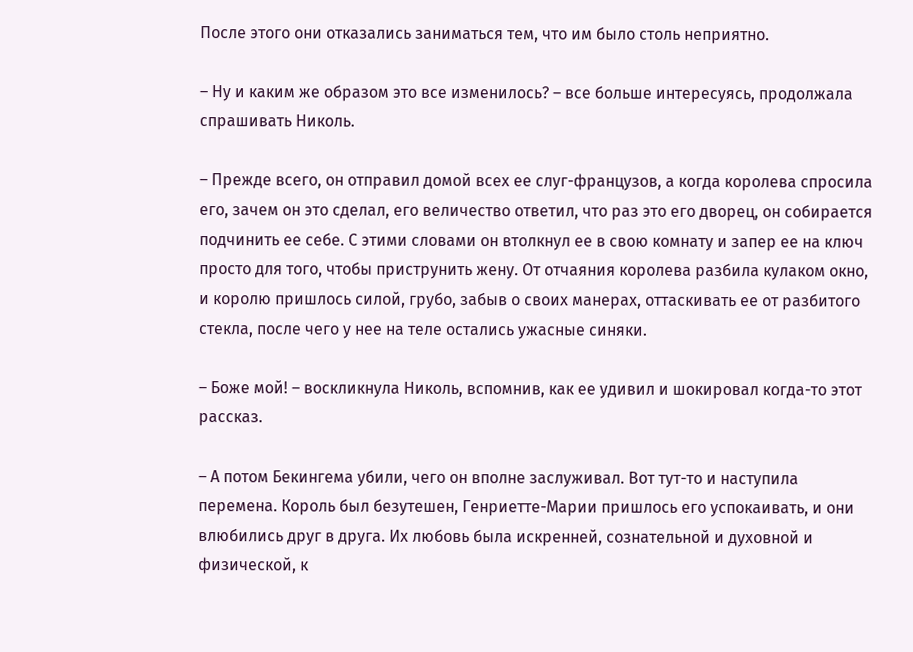После этого они отказались заниматься тем, что им было столь неприятно.

– Ну и каким же образом это все изменилось? – все больше интересуясь, продолжала спрашивать Николь.

– Прежде всего, он отправил домой всех ее слуг-французов, а когда королева спросила его, зачем он это сделал, его величество ответил, что раз это его дворец, он собирается подчинить ее себе. С этими словами он втолкнул ее в свою комнату и запер ее на ключ просто для того, чтобы приструнить жену. От отчаяния королева разбила кулаком окно, и королю пришлось силой, грубо, забыв о своих манерах, оттаскивать ее от разбитого стекла, после чего у нее на теле остались ужасные синяки.

– Боже мой! – воскликнула Николь, вспомнив, как ее удивил и шокировал когда-то этот рассказ.

– А потом Бекингема убили, чего он вполне заслуживал. Вот тут-то и наступила перемена. Король был безутешен, Генриетте-Марии пришлось его успокаивать, и они влюбились друг в друга. Их любовь была искренней, сознательной и духовной и физической, к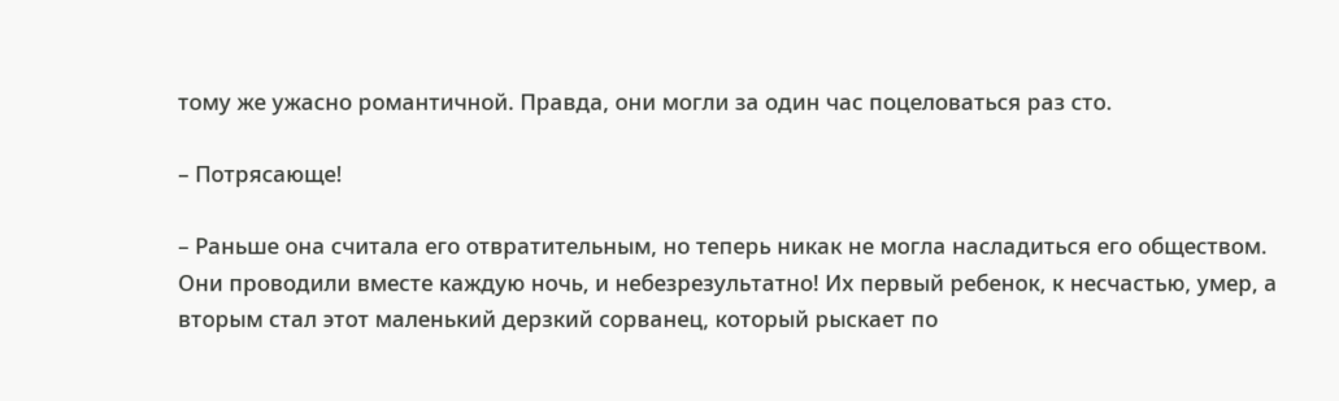тому же ужасно романтичной. Правда, они могли за один час поцеловаться раз сто.

– Потрясающе!

– Раньше она считала его отвратительным, но теперь никак не могла насладиться его обществом. Они проводили вместе каждую ночь, и небезрезультатно! Их первый ребенок, к несчастью, умер, а вторым стал этот маленький дерзкий сорванец, который рыскает по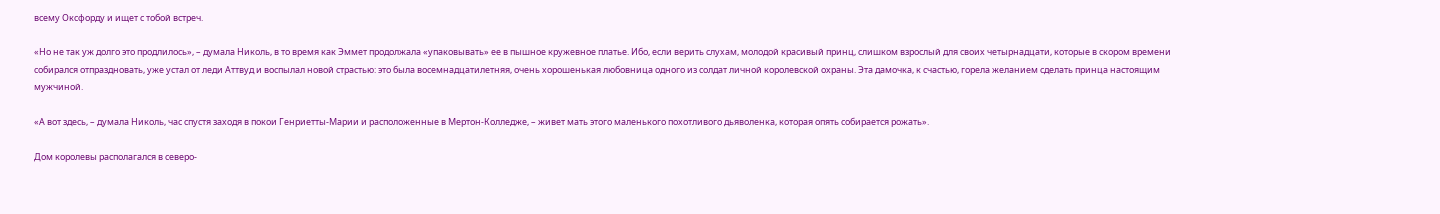всему Оксфорду и ищет с тобой встреч.

«Но не так уж долго это продлилось», – думала Николь, в то время как Эммет продолжала «упаковывать» ее в пышное кружевное платье. Ибо, если верить слухам, молодой красивый принц, слишком взрослый для своих четырнадцати, которые в скором времени собирался отпраздновать, уже устал от леди Аттвуд и воспылал новой страстью: это была восемнадцатилетняя, очень хорошенькая любовница одного из солдат личной королевской охраны. Эта дамочка, к счастью, горела желанием сделать принца настоящим мужчиной.

«А вот здесь, – думала Николь, час спустя заходя в покои Генриетты-Марии и расположенные в Мертон-Колледже, – живет мать этого маленького похотливого дьяволенка, которая опять собирается рожать».

Дом королевы располагался в северо-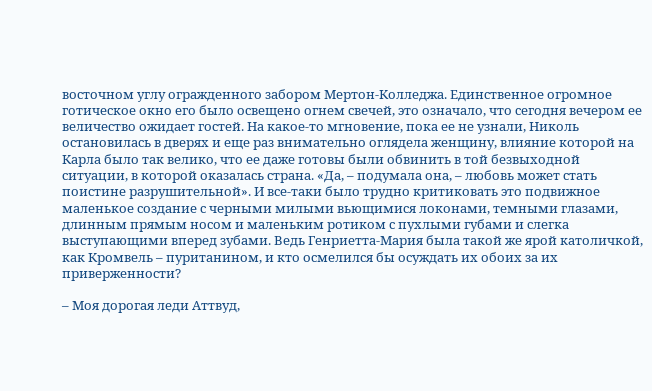восточном углу огражденного забором Мертон-Колледжа. Единственное огромное готическое окно его было освещено огнем свечей, это означало, что сегодня вечером ее величество ожидает гостей. На какое-то мгновение, пока ее не узнали, Николь остановилась в дверях и еще раз внимательно оглядела женщину, влияние которой на Карла было так велико, что ее даже готовы были обвинить в той безвыходной ситуации, в которой оказалась страна. «Да, – подумала она, – любовь может стать поистине разрушительной». И все-таки было трудно критиковать это подвижное маленькое создание с черными милыми вьющимися локонами, темными глазами, длинным прямым носом и маленьким ротиком с пухлыми губами и слегка выступающими вперед зубами. Ведь Генриетта-Мария была такой же ярой католичкой, как Кромвель – пуританином, и кто осмелился бы осуждать их обоих за их приверженности?

– Моя дорогая леди Аттвуд,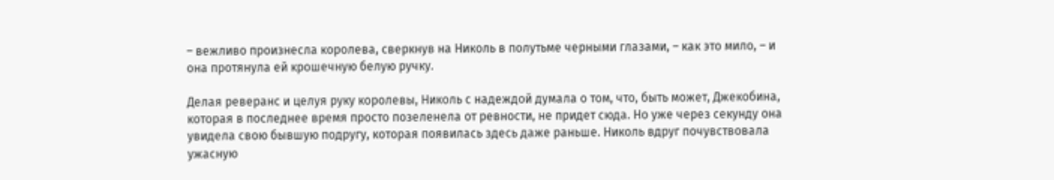– вежливо произнесла королева, сверкнув на Николь в полутьме черными глазами, – как это мило, – и она протянула ей крошечную белую ручку.

Делая реверанс и целуя руку королевы, Николь с надеждой думала о том, что, быть может, Джекобина, которая в последнее время просто позеленела от ревности, не придет сюда. Но уже через секунду она увидела свою бывшую подругу, которая появилась здесь даже раньше. Николь вдруг почувствовала ужасную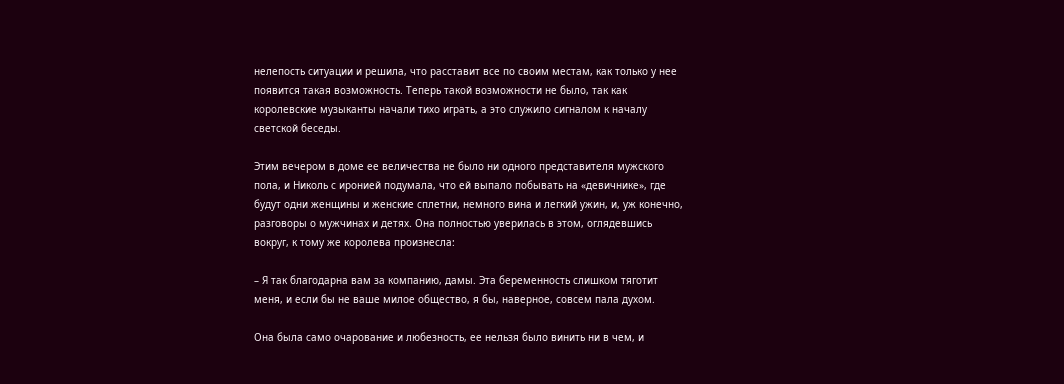нелепость ситуации и решила, что расставит все по своим местам, как только у нее появится такая возможность. Теперь такой возможности не было, так как королевские музыканты начали тихо играть, а это служило сигналом к началу светской беседы.

Этим вечером в доме ее величества не было ни одного представителя мужского пола, и Николь с иронией подумала, что ей выпало побывать на «девичнике», где будут одни женщины и женские сплетни, немного вина и легкий ужин, и, уж конечно, разговоры о мужчинах и детях. Она полностью уверилась в этом, оглядевшись вокруг, к тому же королева произнесла:

– Я так благодарна вам за компанию, дамы. Эта беременность слишком тяготит меня, и если бы не ваше милое общество, я бы, наверное, совсем пала духом.

Она была само очарование и любезность, ее нельзя было винить ни в чем, и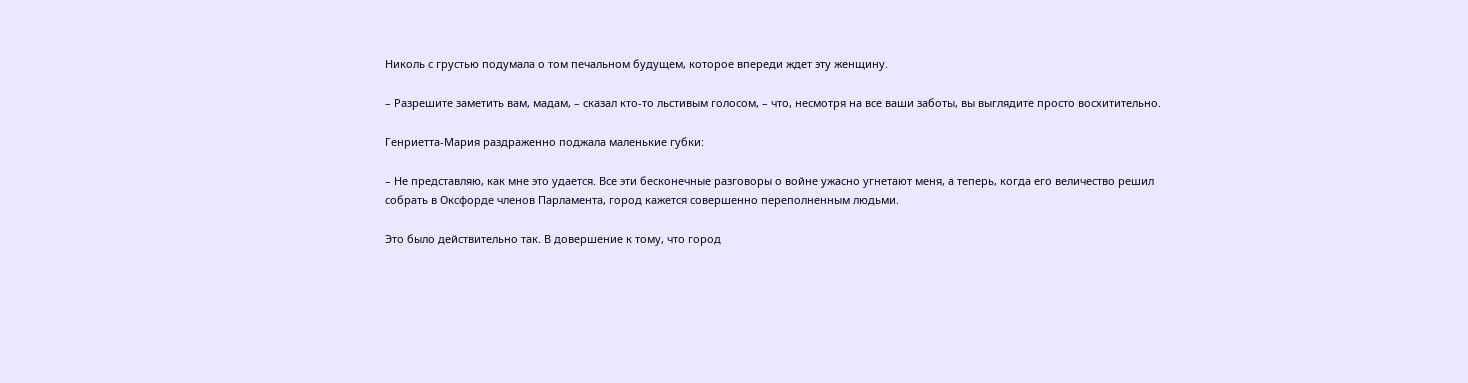Николь с грустью подумала о том печальном будущем, которое впереди ждет эту женщину.

– Разрешите заметить вам, мадам, – сказал кто-то льстивым голосом, – что, несмотря на все ваши заботы, вы выглядите просто восхитительно.

Генриетта-Мария раздраженно поджала маленькие губки:

– Не представляю, как мне это удается. Все эти бесконечные разговоры о войне ужасно угнетают меня, а теперь, когда его величество решил собрать в Оксфорде членов Парламента, город кажется совершенно переполненным людьми.

Это было действительно так. В довершение к тому, что город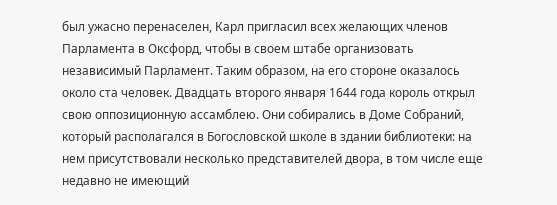был ужасно перенаселен, Карл пригласил всех желающих членов Парламента в Оксфорд, чтобы в своем штабе организовать независимый Парламент. Таким образом, на его стороне оказалось около ста человек. Двадцать второго января 1644 года король открыл свою оппозиционную ассамблею. Они собирались в Доме Собраний, который располагался в Богословской школе в здании библиотеки: на нем присутствовали несколько представителей двора, в том числе еще недавно не имеющий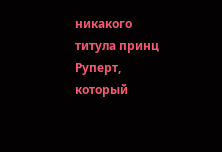никакого титула принц Руперт, который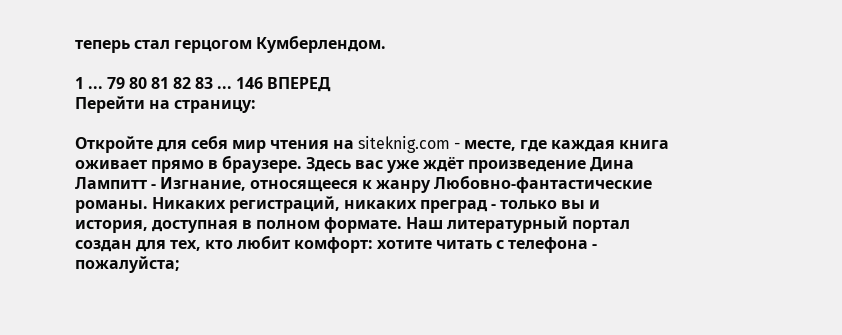теперь стал герцогом Кумберлендом.

1 ... 79 80 81 82 83 ... 146 ВПЕРЕД
Перейти на страницу:

Откройте для себя мир чтения на siteknig.com - месте, где каждая книга оживает прямо в браузере. Здесь вас уже ждёт произведение Дина Лампитт - Изгнание, относящееся к жанру Любовно-фантастические романы. Никаких регистраций, никаких преград - только вы и история, доступная в полном формате. Наш литературный портал создан для тех, кто любит комфорт: хотите читать с телефона - пожалуйста;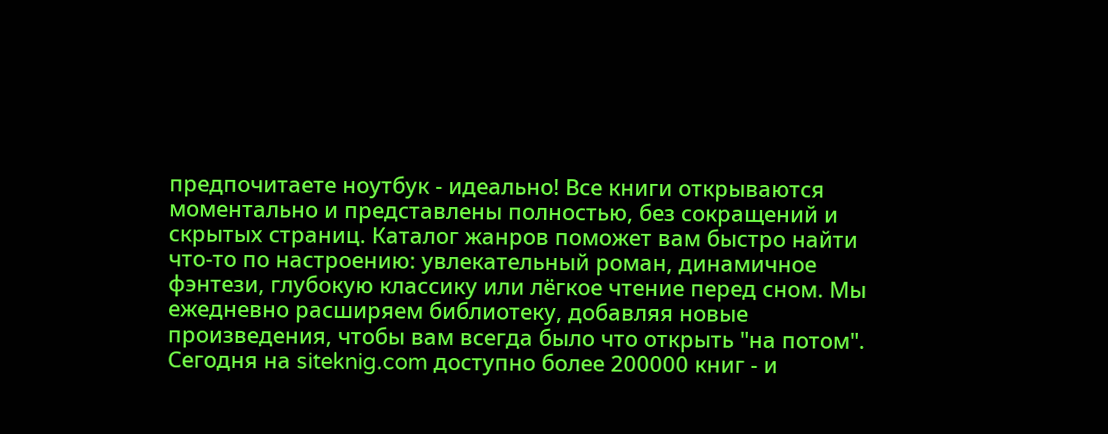предпочитаете ноутбук - идеально! Все книги открываются моментально и представлены полностью, без сокращений и скрытых страниц. Каталог жанров поможет вам быстро найти что-то по настроению: увлекательный роман, динамичное фэнтези, глубокую классику или лёгкое чтение перед сном. Мы ежедневно расширяем библиотеку, добавляя новые произведения, чтобы вам всегда было что открыть "на потом". Сегодня на siteknig.com доступно более 200000 книг - и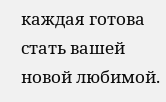каждая готова стать вашей новой любимой.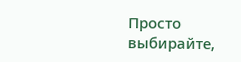Просто выбирайте,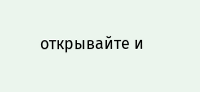открывайте и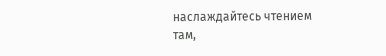наслаждайтесь чтением там,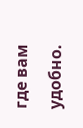где вам удобно.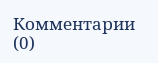Комментарии (0)